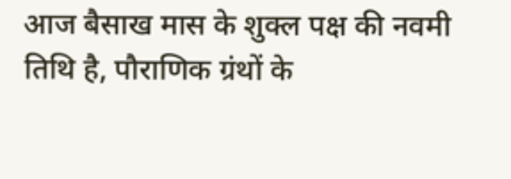आज बैसाख मास के शुक्ल पक्ष की नवमी तिथि है, पौराणिक ग्रंथों के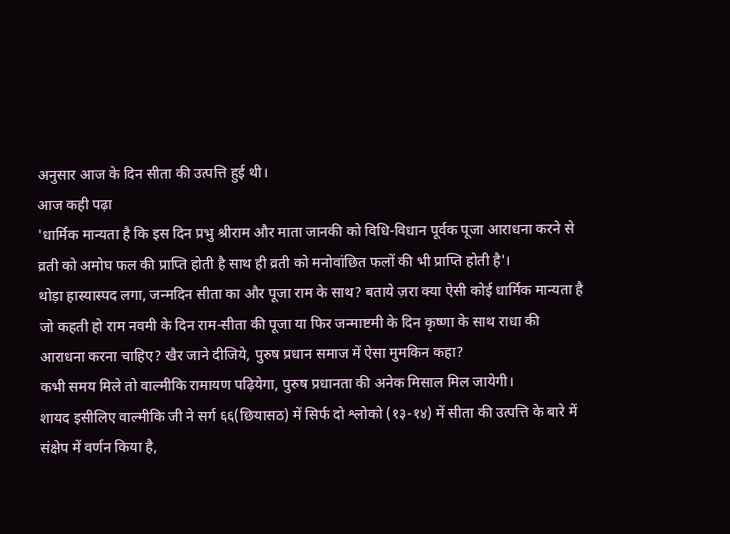अनुसार आज के दिन सीता की उत्पत्ति हुई थी।
आज कही पढ़ा
'धार्मिक मान्यता है कि इस दिन प्रभु श्रीराम और माता जानकी को विधि-विधान पूर्वक पूजा आराधना करने से व्रती को अमोघ फल की प्राप्ति होती है साथ ही व्रती को मनोवांछित फलों की भी प्राप्ति होती है'।
थोड़ा हास्यास्पद लगा, जन्मदिन सीता का और पूजा राम के साथ? बताये ज़रा क्या ऐसी कोई धार्मिक मान्यता है जो कहती हो राम नवमी के दिन राम-सीता की पूजा या फिर जन्माष्टमी के दिन कृष्णा के साथ राधा की आराधना करना चाहिए? खैर जाने दीजिये, पुरुष प्रधान समाज में ऐसा मुमकिन कहा?
कभी समय मिले तो वाल्मीकि रामायण पढ़ियेगा, पुरुष प्रधानता की अनेक मिसाल मिल जायेगी।
शायद इसीलिए वाल्मीकि जी ने सर्ग ६६(छियासठ) में सिर्फ दो श्लोको (१३-१४) में सीता की उत्पत्ति के बारे में संक्षेप में वर्णन किया है,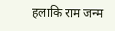हलाकि राम जन्म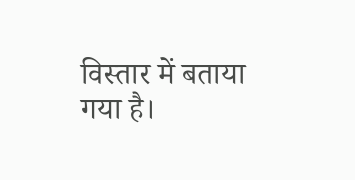विस्तार में बताया गया है।